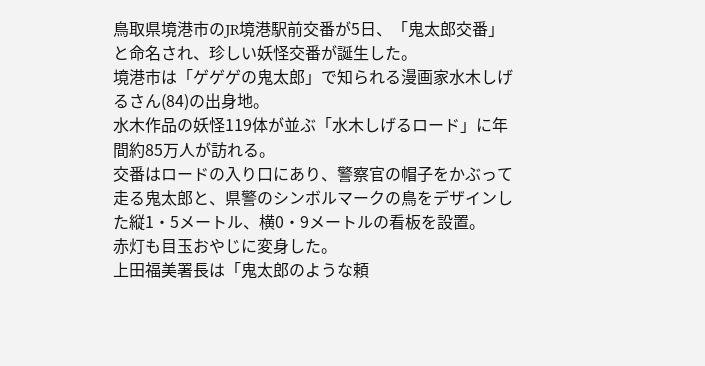鳥取県境港市のJR境港駅前交番が5日、「鬼太郎交番」と命名され、珍しい妖怪交番が誕生した。
境港市は「ゲゲゲの鬼太郎」で知られる漫画家水木しげるさん(84)の出身地。
水木作品の妖怪119体が並ぶ「水木しげるロード」に年間約85万人が訪れる。
交番はロードの入り口にあり、警察官の帽子をかぶって走る鬼太郎と、県警のシンボルマークの鳥をデザインした縦1・5メートル、横0・9メートルの看板を設置。
赤灯も目玉おやじに変身した。
上田福美署長は「鬼太郎のような頼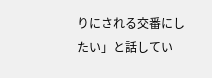りにされる交番にしたい」と話してい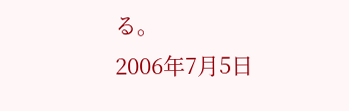る。
2006年7月5日